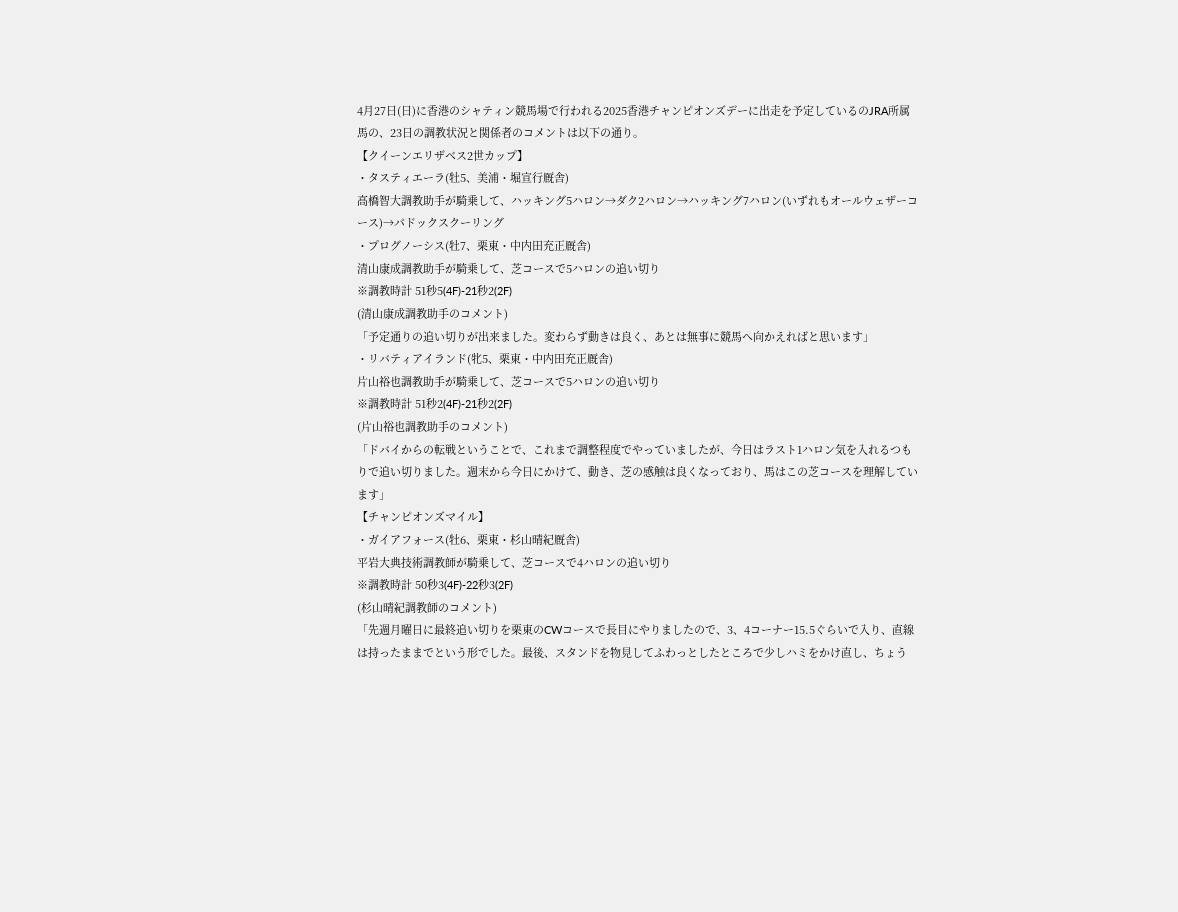4月27日(日)に香港のシャティン競馬場で行われる2025香港チャンピオンズデーに出走を予定しているのJRA所属馬の、23日の調教状況と関係者のコメントは以下の通り。
【クイーンエリザベス2世カップ】
・タスティエーラ(牡5、美浦・堀宣行厩舎)
高橋智大調教助手が騎乗して、ハッキング5ハロン→ダク2ハロン→ハッキング7ハロン(いずれもオールウェザーコース)→パドックスクーリング
・プログノーシス(牡7、栗東・中内田充正厩舎)
清山康成調教助手が騎乗して、芝コースで5ハロンの追い切り
※調教時計 51秒5(4F)-21秒2(2F)
(清山康成調教助手のコメント)
「予定通りの追い切りが出来ました。変わらず動きは良く、あとは無事に競馬へ向かえればと思います」
・リバティアイランド(牝5、栗東・中内田充正厩舎)
片山裕也調教助手が騎乗して、芝コースで5ハロンの追い切り
※調教時計 51秒2(4F)-21秒2(2F)
(片山裕也調教助手のコメント)
「ドバイからの転戦ということで、これまで調整程度でやっていましたが、今日はラスト1ハロン気を入れるつもりで追い切りました。週末から今日にかけて、動き、芝の感触は良くなっており、馬はこの芝コースを理解しています」
【チャンピオンズマイル】
・ガイアフォース(牡6、栗東・杉山晴紀厩舎)
平岩大典技術調教師が騎乗して、芝コースで4ハロンの追い切り
※調教時計 50秒3(4F)-22秒3(2F)
(杉山晴紀調教師のコメント)
「先週月曜日に最終追い切りを栗東のCWコースで長目にやりましたので、3、4コーナー15.5ぐらいで入り、直線は持ったままでという形でした。最後、スタンドを物見してふわっとしたところで少しハミをかけ直し、ちょう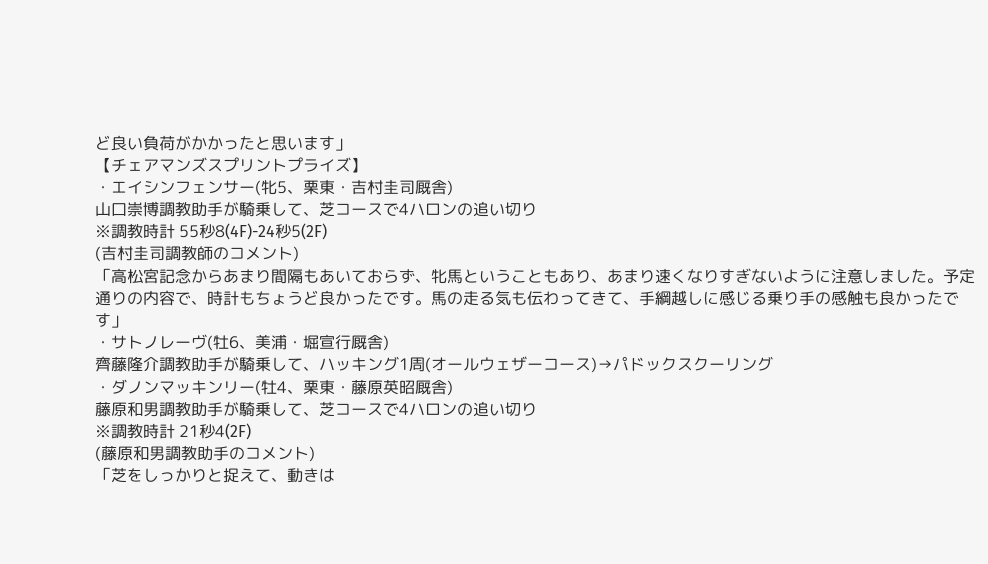ど良い負荷がかかったと思います」
【チェアマンズスプリントプライズ】
・エイシンフェンサー(牝5、栗東・吉村圭司厩舎)
山口崇博調教助手が騎乗して、芝コースで4ハロンの追い切り
※調教時計 55秒8(4F)-24秒5(2F)
(吉村圭司調教師のコメント)
「高松宮記念からあまり間隔もあいておらず、牝馬ということもあり、あまり速くなりすぎないように注意しました。予定通りの内容で、時計もちょうど良かったです。馬の走る気も伝わってきて、手綱越しに感じる乗り手の感触も良かったです」
・サトノレーヴ(牡6、美浦・堀宣行厩舎)
齊藤隆介調教助手が騎乗して、ハッキング1周(オールウェザーコース)→パドックスクーリング
・ダノンマッキンリー(牡4、栗東・藤原英昭厩舎)
藤原和男調教助手が騎乗して、芝コースで4ハロンの追い切り
※調教時計 21秒4(2F)
(藤原和男調教助手のコメント)
「芝をしっかりと捉えて、動きは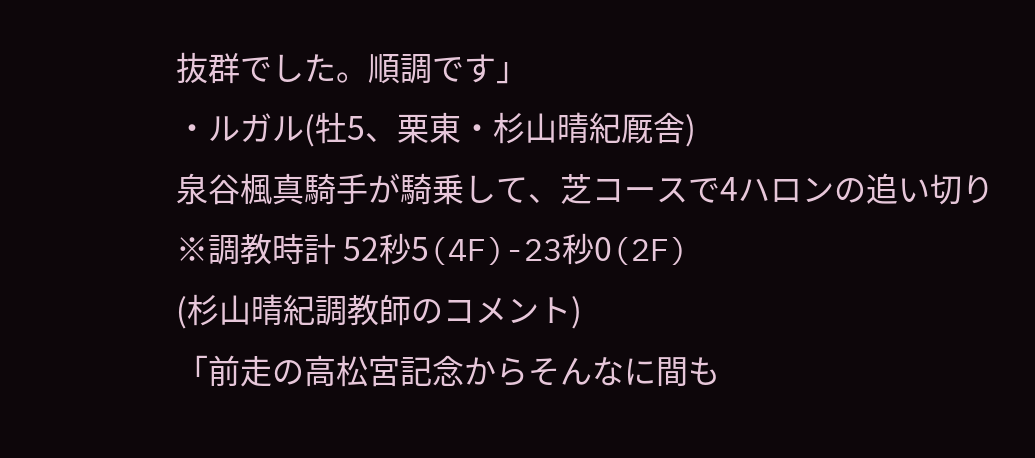抜群でした。順調です」
・ルガル(牡5、栗東・杉山晴紀厩舎)
泉谷楓真騎手が騎乗して、芝コースで4ハロンの追い切り
※調教時計 52秒5(4F)-23秒0(2F)
(杉山晴紀調教師のコメント)
「前走の高松宮記念からそんなに間も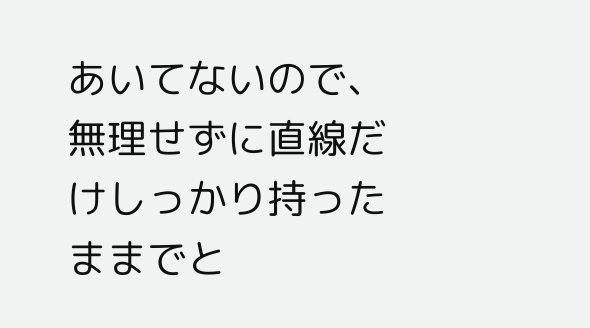あいてないので、無理せずに直線だけしっかり持ったままでと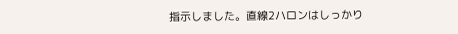指示しました。直線2ハロンはしっかり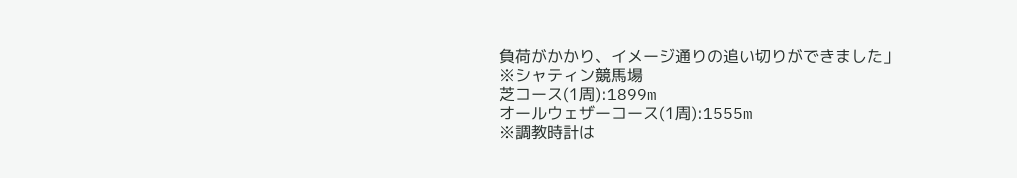負荷がかかり、イメージ通りの追い切りができました」
※シャティン競馬場
芝コース(1周):1899m
オールウェザーコース(1周):1555m
※調教時計は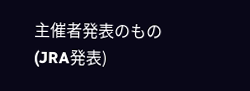主催者発表のもの
(JRA発表)